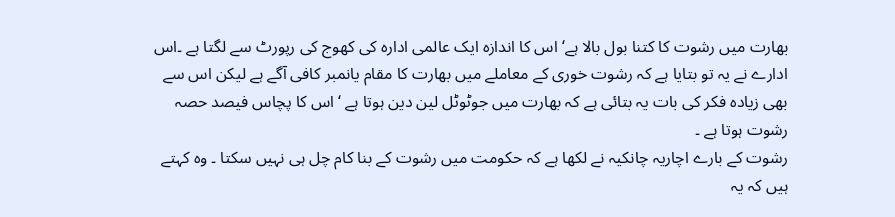بھارت میں رشوت کا کتنا بول بالا ہے‘ اس کا اندازہ ایک عالمی ادارہ کی کھوج کی رپورٹ سے لگتا ہے ۔اس ادارے نے یہ تو بتایا ہے کہ رشوت خوری کے معاملے میں بھارت کا مقام یانمبر کافی آگے ہے لیکن اس سے بھی زیادہ فکر کی بات یہ بتائی ہے کہ بھارت میں جوٹوٹل لین دین ہوتا ہے ‘ اس کا پچاس فیصد حصہ رشوت ہوتا ہے ۔
رشوت کے بارے اچاریہ چانکیہ نے لکھا ہے کہ حکومت میں رشوت کے بنا کام چل ہی نہیں سکتا ۔ وہ کہتے ہیں کہ یہ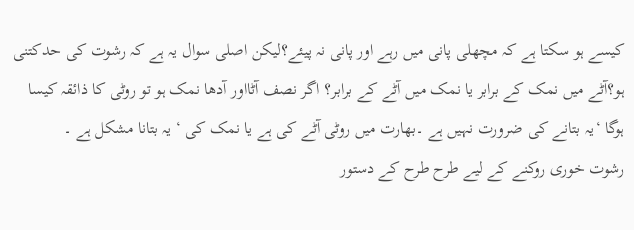کیسے ہو سکتا ہے کہ مچھلی پانی میں رہے اور پانی نہ پیئے؟لیکن اصلی سوال یہ ہے کہ رشوت کی حدکتنی ہو؟آٹے میں نمک کے برابر یا نمک میں آٹے کے برابر؟ اگر نصف آٹااور آدھا نمک ہو تو روٹی کا ذائقہ کیسا ہوگا ‘یہ بتانے کی ضرورت نہیں ہے ۔بھارت میں روٹی آٹے کی ہے یا نمک کی ‘ یہ بتانا مشکل ہے ۔
رشوت خوری روکنے کے لیے طرح طرح کے دستور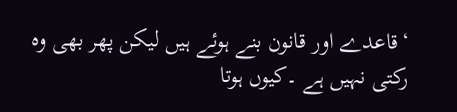‘قاعدے اور قانون بنے ہوئے ہیں لیکن پھر بھی وہ رکتی نہیں ہے ۔کیوں ہوتا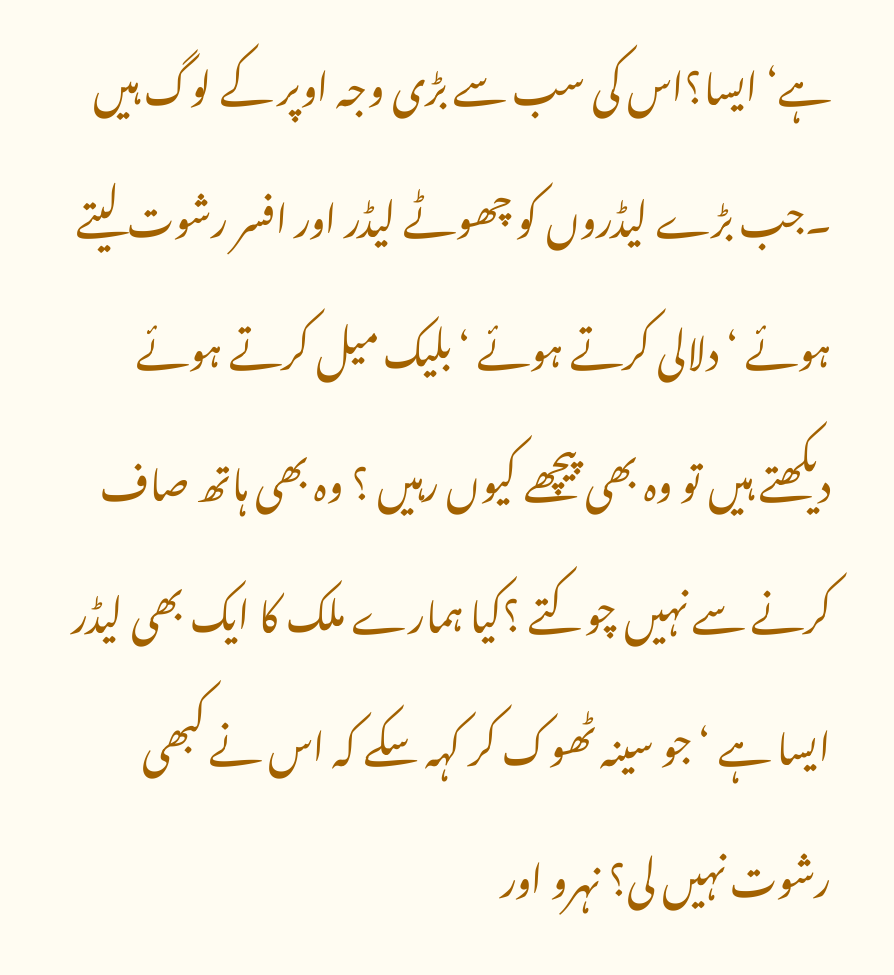ہے‘ ایسا؟اس کی سب سے بڑی وجہ اوپر کے لوگ ہیں ۔جب بڑے لیڈروں کو چھوٹے لیڈر اور افسر رشوت لیتے ہوئے ‘ دلالی کرتے ہوئے ‘بلیک میل کرتے ہوئے دیکھتے ہیں تو وہ بھی پیچھے کیوں رہیں ؟ وہ بھی ہاتھ صاف کرنے سے نہیں چوکتے ؟کیا ہمارے ملک کا ایک بھی لیڈر ایسا ہے ‘جو سینہ ٹھوک کر کہہ سکے کہ اس نے کبھی رشوت نہیں لی؟ نہرو اور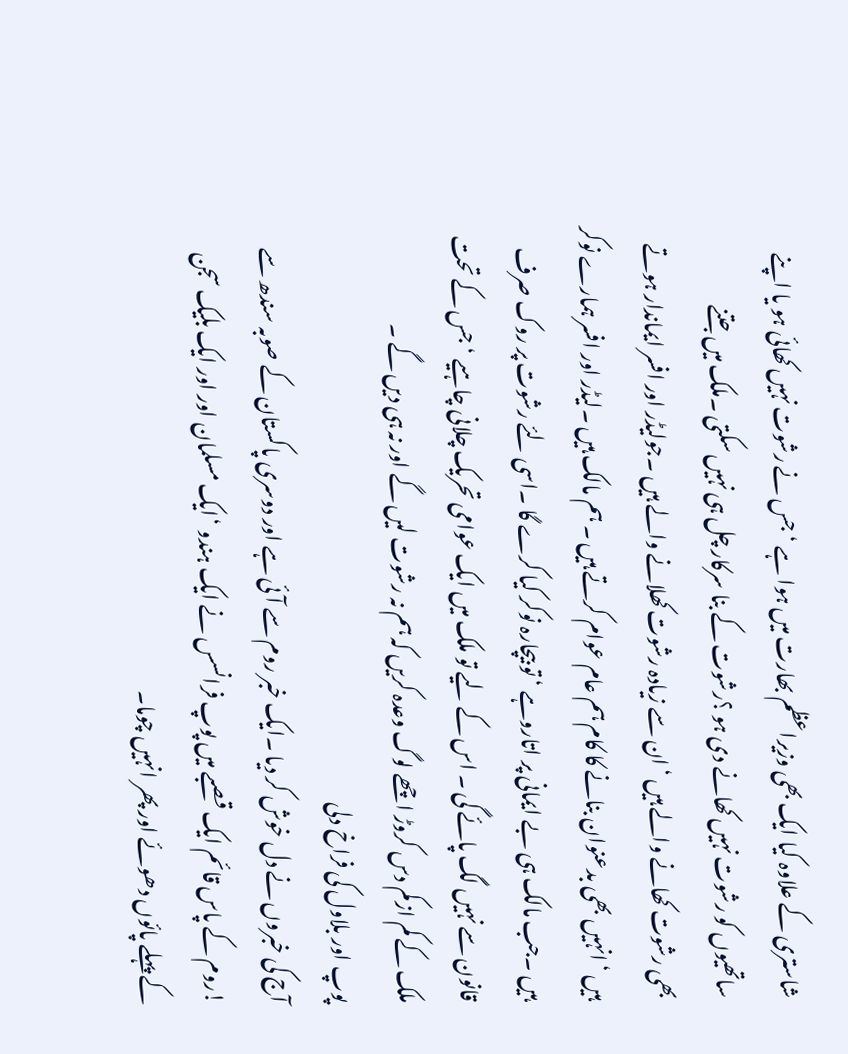شاستری کے علاوہ کیا ایک بھی وزیراعظم بھارت میں ہوا ہے ‘جس نے رشوت نہیں کھائی ہو یا اپنے ساتھیوں کو رشوت نہیں کھانے دی ہو ؟رشوت کے بنا سرکار چل ہی نہیں سکتی ۔ملک میں جتنے
بھی رشوت کھانے والے ہیں ‘ان سے زیادہ رشوت کھلانے والے ہیں ۔جولیڈر اور افسر ایماندار ہوتے ہیں ‘انہیں بھی بدعنوان بنانے کا کام ہم عام عوام کرتے ہیں ۔ ہم مالک ہیں ۔لیڈر اور افسر ہمارے نوکر ہیں ۔جب مالک ہی بے ایمانی پر اتاروہے ‘ تو بیچارہ نوکر کیا کرے گا ۔اسی لئے رشوت پر روک صرف قانون سے نہیں لگ پائے گی ۔ اس کے لیے تو ملک میں ایک عوامی تحریک چلانی چاہیے ‘جس کے تحت ملک کے کم ازکم دس کروڑ اچھے لوگ وعدہ کریں کہ ہم نہ رشوت لیں گے اور نہ ہی دیں گے ۔
پوپ اور بلاول کی فراخ دلی
آج کی خبروں نے دل خوش کر دیا ۔ایک خبر روم سے آئی ہے اور دوسری پاکستان کے صوبہ سندھ سے !روم کے پاس قائم ایک قصبے میں پوپ فرانسس نے ایک ہندو ‘ایک مسلمان اور اور ایک بلیک سجن کے پہلے پائوں دھوئے اور پھر انہیں چوما۔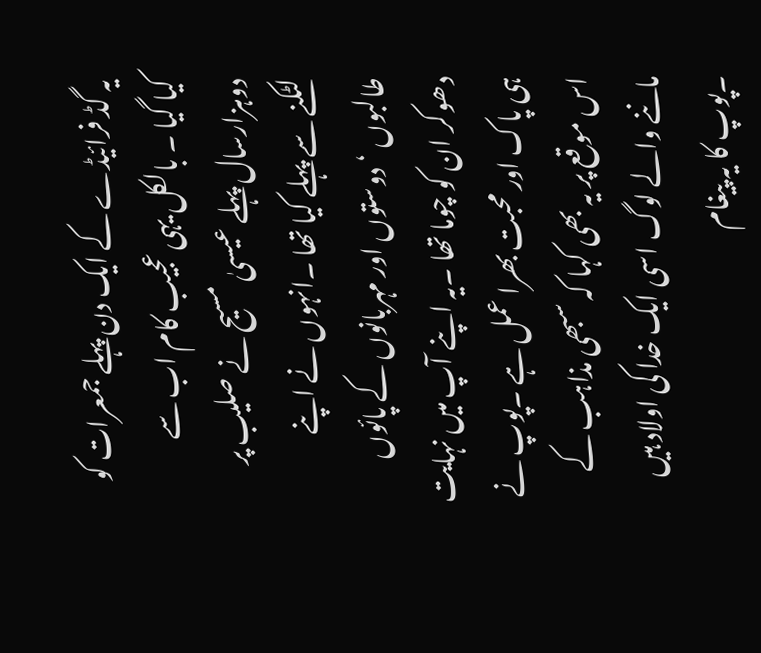یہ گڈ فرائیڈے کے ایک دن پہلے جمعرات کو کیا گیا ۔ بالکل یہی عجیب کام اب سے دوہزارسال پہلے عیسیٰ مسیح نے صلیب پر لٹکنے سے پہلے کیا تھا ۔انہوں نے اپنے طالبوں ‘دوستوں اور مہربانوں کے پائوں دھوکر ان کو چوما تھا ۔یہ اپنے آپ میں نہایت ہی پاک اور محبت بھرا عمل ہے ۔پوپ نے اس موقع پر یہ بھی کہا کہ سبھی مذاہب کے ماننے والے لوگ اسی ایک خدا کی اولاد ہیں ۔پوپ کا یہ پیغام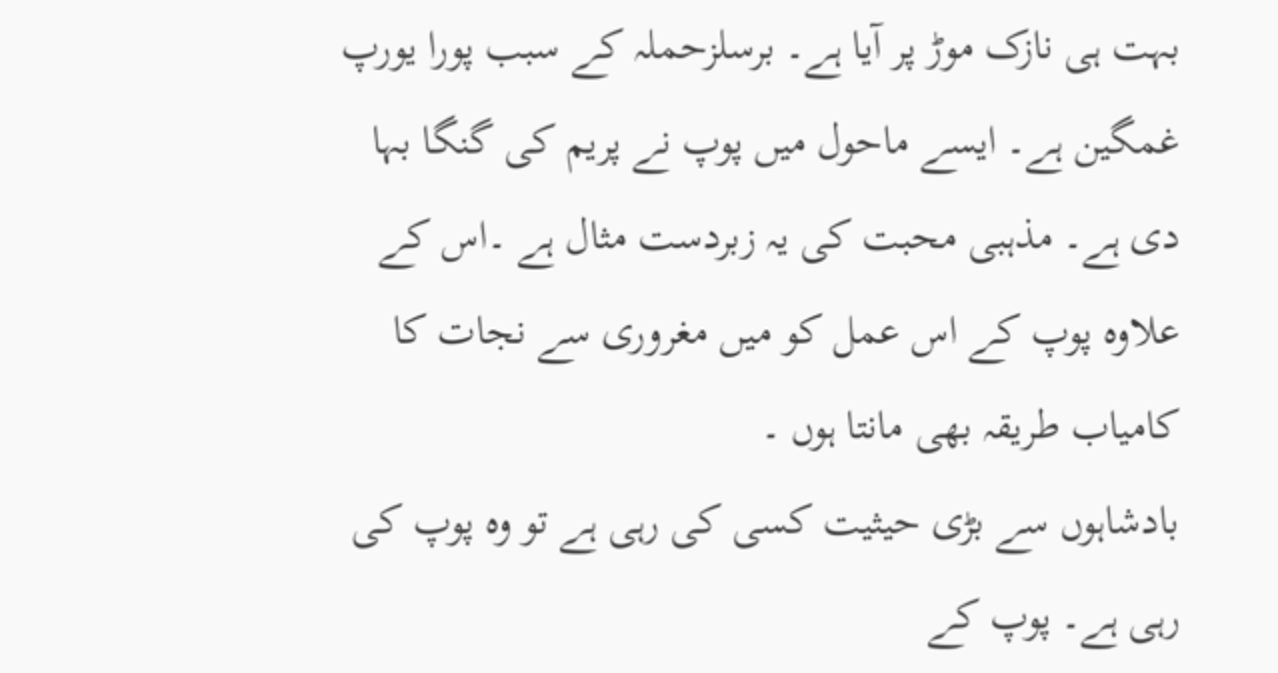بہت ہی نازک موڑ پر آیا ہے۔ برسلزحملہ کے سبب پورا یورپ غمگین ہے۔ ایسے ماحول میں پوپ نے پریم کی گنگا بہا دی ہے۔ مذہبی محبت کی یہ زبردست مثال ہے ۔اس کے علاوہ پوپ کے اس عمل کو میں مغروری سے نجات کا کامیاب طریقہ بھی مانتا ہوں ۔
بادشاہوں سے بڑی حیثیت کسی کی رہی ہے تو وہ پوپ کی رہی ہے۔ پوپ کے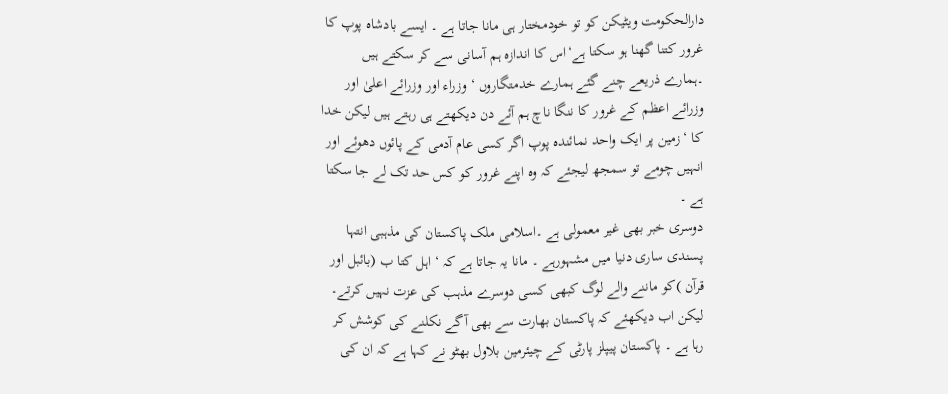دارالحکومت ویٹیکن کو تو خودمختار ہی مانا جاتا ہے ۔ ایسے بادشاہ پوپ کا غرور کتنا گھنا ہو سکتا ہے‘اس کا اندازہ ہم آسانی سے کر سکتے ہیں ۔ہمارے ذریعے چنے گئے ہمارے خدمتگاروں ‘وزراء اور وزرائے اعلیٰ اور وزرائے اعظم کے غرور کا ننگا ناچ ہم آئے دن دیکھتے ہی رہتے ہیں لیکن خدا کا ‘زمین پر ایک واحد نمائندہ پوپ اگر کسی عام آدمی کے پائوں دھوئے اور انہیں چومے تو سمجھ لیجئے کہ وہ اپنے غرور کو کس حد تک لے جا سکتا ہے ۔
دوسری خبر بھی غیر معمولی ہے ۔اسلامی ملک پاکستان کی مذہبی انتہا پسندی ساری دنیا میں مشہورہے ۔ مانا یہ جاتا ہے کہ ‘ اہل کتا ب (بائبل اور قرآن )کو ماننے والے لوگ کبھی کسی دوسرے مذہب کی عزت نہیں کرتے۔ لیکن اب دیکھئے کہ پاکستان بھارت سے بھی آگے نکلنے کی کوشش کر رہا ہے ۔ پاکستان پیپلز پارٹی کے چیئرمین بلاول بھٹو نے کہا ہے کہ ان کی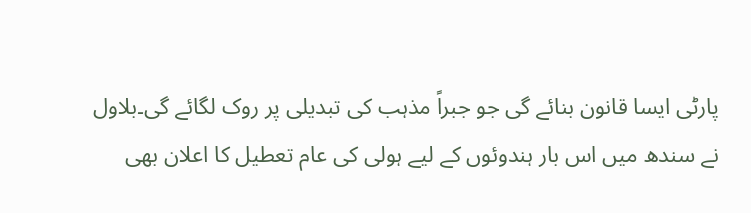پارٹی ایسا قانون بنائے گی جو جبراً مذہب کی تبدیلی پر روک لگائے گی۔بلاول نے سندھ میں اس بار ہندوئوں کے لیے ہولی کی عام تعطیل کا اعلان بھی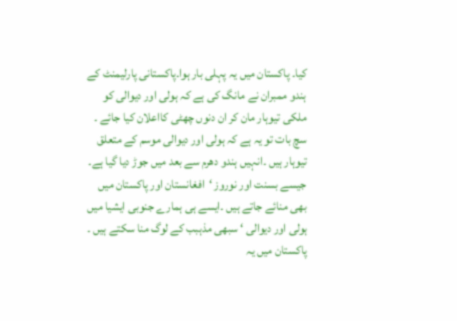کیا۔ پاکستان میں یہ پہلی بار ہوا۔پاکستانی پارلیمنٹ کے ہندو ممبران نے مانگ کی ہے کہ ہولی اور دیوالی کو ملکی تیوہار مان کر ان دنوں چھٹی کااعلان کیا جائے ۔ سچ بات تو یہ ہے کہ ہولی اور دیوالی موسم کے متعلق تیوہار ہیں ۔انہیں ہندو دھرم سے بعد میں جوڑ دیا گیا ہے۔ جیسے بسنت اور نوروز ‘افغانستان اور پاکستان میں بھی منائے جاتے ہیں ۔ایسے ہی ہمارے جنوبی ایشیا میں ہولی اور دیوالی ‘ سبھی مذہبب کے لوگ منا سکتے ہیں ۔ پاکستان میں یہ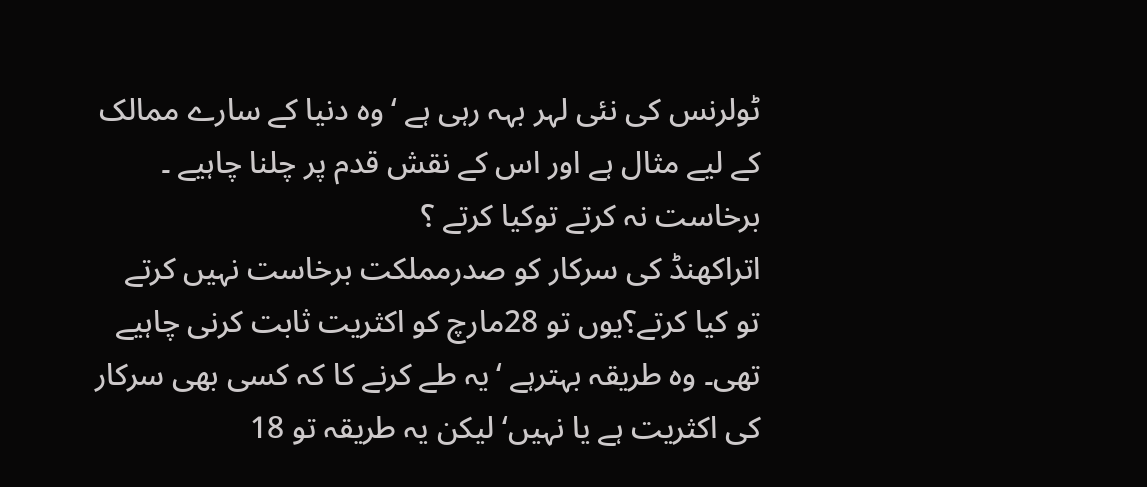ٹولرنس کی نئی لہر بہہ رہی ہے ‘ وہ دنیا کے سارے ممالک کے لیے مثال ہے اور اس کے نقش قدم پر چلنا چاہیے ۔
برخاست نہ کرتے توکیا کرتے ؟
اتراکھنڈ کی سرکار کو صدرمملکت برخاست نہیں کرتے تو کیا کرتے؟یوں تو 28مارچ کو اکثریت ثابت کرنی چاہیے تھی۔ وہ طریقہ بہترہے ‘یہ طے کرنے کا کہ کسی بھی سرکار کی اکثریت ہے یا نہیں‘ لیکن یہ طریقہ تو 18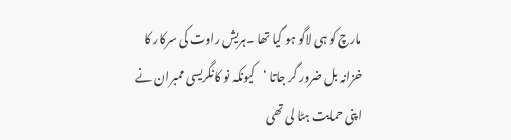مارچ کو ہی لاگو ہو گیا تھا ۔ہریش راوت کی سرکار کا خزانہ بل ضرور گر جاتا ‘کیونکہ نو کانگریسی ممبران نے اپنی حمایت ہٹا لی تھی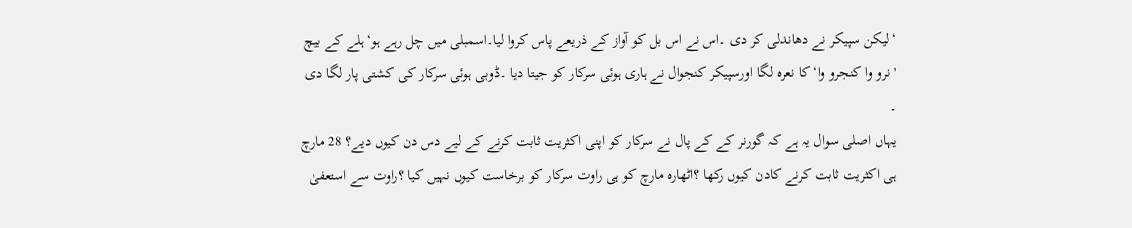‘لیکن سپیکر نے دھاندلی کر دی ۔اس نے اس بل کو آواز کے ذریعے پاس کروا لیا۔اسمبلی میں چل رہے ہو‘ہلے کے بیچ 'نرو وا کنجرو وا‘کا نعرہ لگا اورسپیکر کنجوال نے ہاری ہوئی سرکار کو جیتا دیا ۔ڈوبی ہوئی سرکار کی کشتی پار لگا دی ۔
یہاں اصلی سوال یہ ہے کہ گورنر کے کے پال نے سرکار کو اپنی اکثریت ثابت کرنے کے لیے دس دن کیوں دیے؟ 28 مارچ ہی اکثریت ثابت کرنے کادن کیوں رکھا ؟اٹھارہ مارچ کو ہی راوت سرکار کو برخاست کیوں نہیں کیا ؟راوت سے استعفیٰ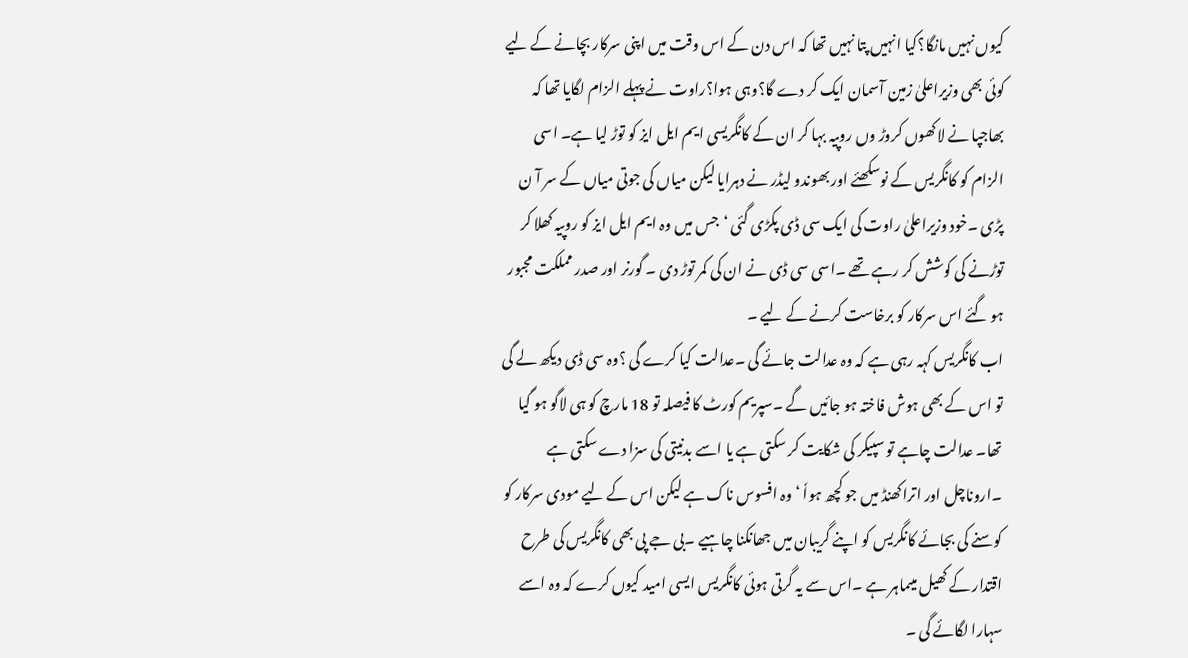کیوں نہیں مانگا؟کیا انہیں پتا نہیں تھا کہ اس دن کے اس وقت میں اپنی سرکار بچانے کے لیے کوئی بھی وزیراعلیٰ زمین آسمان ایک کر دے گا؟وہی ہوا؟راوت نے پہلے الزام لگایا تھا کہ بھاجپا نے لاکھوں کروڑ وں روپیہ بہا کر ان کے کانگریسی ایم ایل ایز کو توڑ لیا ہے۔ اسی الزام کو کانگریس کے نوسکھئے اور بھوندو لیڈر نے دہرایا لیکن میاں کی جوتی میاں کے سر آ ن پڑی ۔خود وزیراعلیٰ راوت کی ایک سی ڈی پکڑی گئی ‘جس میں وہ ایم ایل ایز کو روپیہ کھلا کر توڑنے کی کوشش کر رہے تھے ۔اسی سی ڈی نے ان کی کمر توڑ دی ۔ گورنر اور صدر مملکت مجبور ہو گئے اس سرکار کو برخاست کرنے کے لیے ۔
اب کانگریس کہہ رہی ہے کہ وہ عدالت جائے گی ۔عدالت کیا کرے گی ؟وہ سی ڈی دیکھ لے گی تو اس کے بھی ہوش فاختہ ہو جائیں گے ۔سپریم کورٹ کا فیصلہ تو 18 مارچ کو ہی لاگو ہو گیا تھا۔ عدالت چاہے تو سپیکر کی شکایت کر سکتی ہے یا اسے بدنیتی کی سزا دے سکتی ہے ۔اروناچل اور اتراکھنڈ میں جو کچھ ہواٗ ‘وہ افسوس ناک ہے لیکن اس کے لیے مودی سرکار کو کوسنے کی بجائے کانگریس کو اپنے گریبان میں جھانکنا چاہیے ۔بی جے پی بھی کانگریس کی طرح اقتدار کے کھیل میںماہر ہے ۔اس سے یہ گرتی ہوئی کانگریس ایسی امید کیوں کرے کہ وہ اسے سہارا لگائے گی ۔